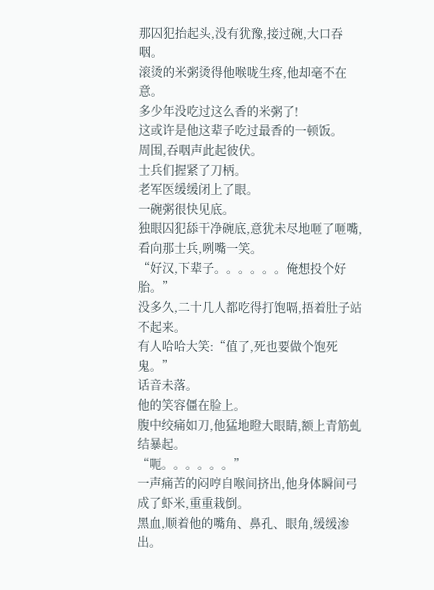那囚犯抬起头,没有犹豫,接过碗,大口吞咽。
滚烫的米粥烫得他喉咙生疼,他却毫不在意。
多少年没吃过这么香的米粥了!
这或许是他这辈子吃过最香的一顿饭。
周围,吞咽声此起彼伏。
士兵们握紧了刀柄。
老军医缓缓闭上了眼。
一碗粥很快见底。
独眼囚犯舔干净碗底,意犹未尽地咂了咂嘴,看向那士兵,咧嘴一笑。
“好汉,下辈子。。。。。。俺想投个好胎。”
没多久,二十几人都吃得打饱嗝,捂着肚子站不起来。
有人哈哈大笑:“值了,死也要做个饱死鬼。”
话音未落。
他的笑容僵在脸上。
腹中绞痛如刀,他猛地瞪大眼睛,额上青筋虬结暴起。
“呃。。。。。。”
一声痛苦的闷哼自喉间挤出,他身体瞬间弓成了虾米,重重栽倒。
黑血,顺着他的嘴角、鼻孔、眼角,缓缓渗出。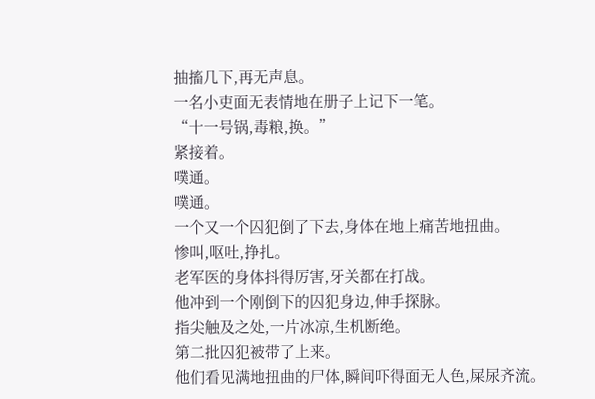抽搐几下,再无声息。
一名小吏面无表情地在册子上记下一笔。
“十一号锅,毒粮,换。”
紧接着。
噗通。
噗通。
一个又一个囚犯倒了下去,身体在地上痛苦地扭曲。
惨叫,呕吐,挣扎。
老军医的身体抖得厉害,牙关都在打战。
他冲到一个刚倒下的囚犯身边,伸手探脉。
指尖触及之处,一片冰凉,生机断绝。
第二批囚犯被带了上来。
他们看见满地扭曲的尸体,瞬间吓得面无人色,屎尿齐流。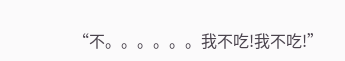“不。。。。。。我不吃!我不吃!”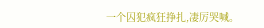一个囚犯疯狂挣扎,凄厉哭喊。